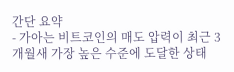간단 요약
- 가아는 비트코인의 매도 압력이 최근 3개월새 가장 높은 수준에 도달한 상태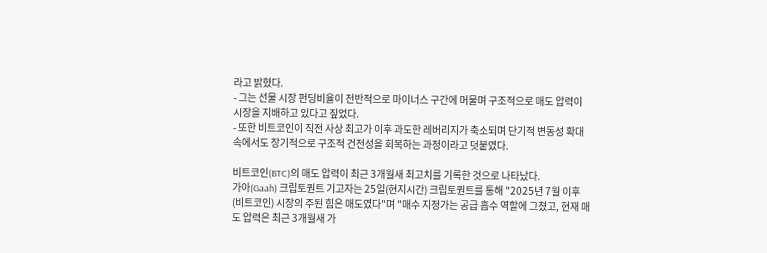라고 밝혔다.
- 그는 선물 시장 펀딩비율이 전반적으로 마이너스 구간에 머물며 구조적으로 매도 압력이 시장을 지배하고 있다고 짚었다.
- 또한 비트코인이 직전 사상 최고가 이후 과도한 레버리지가 축소되며 단기적 변동성 확대 속에서도 장기적으로 구조적 건전성을 회복하는 과정이라고 덧붙였다.

비트코인(BTC)의 매도 압력이 최근 3개월새 최고치를 기록한 것으로 나타났다.
가아(Gaah) 크립토퀀트 기고자는 25일(현지시간) 크립토퀀트를 통해 "2025년 7월 이후 (비트코인) 시장의 주된 힘은 매도였다"며 "매수 지정가는 공급 흡수 역할에 그쳤고, 현재 매도 압력은 최근 3개월새 가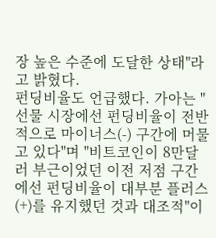장 높은 수준에 도달한 상태"라고 밝혔다.
펀딩비율도 언급했다. 가아는 "선물 시장에선 펀딩비율이 전반적으로 마이너스(-) 구간에 머물고 있다"며 "비트코인이 8만달러 부근이었던 이전 저점 구간에선 펀딩비율이 대부분 플러스(+)를 유지했던 것과 대조적"이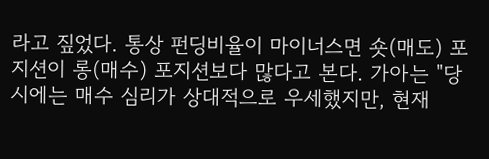라고 짚었다. 통상 펀딩비율이 마이너스면 숏(매도) 포지션이 롱(매수) 포지션보다 많다고 본다. 가아는 "당시에는 매수 심리가 상대적으로 우세했지만, 현재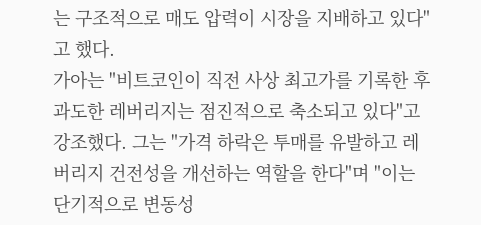는 구조적으로 매도 압력이 시장을 지배하고 있다"고 했다.
가아는 "비트코인이 직전 사상 최고가를 기록한 후 과도한 레버리지는 점진적으로 축소되고 있다"고 강조했다. 그는 "가격 하락은 투매를 유발하고 레버리지 건전성을 개선하는 역할을 한다"며 "이는 단기적으로 변동성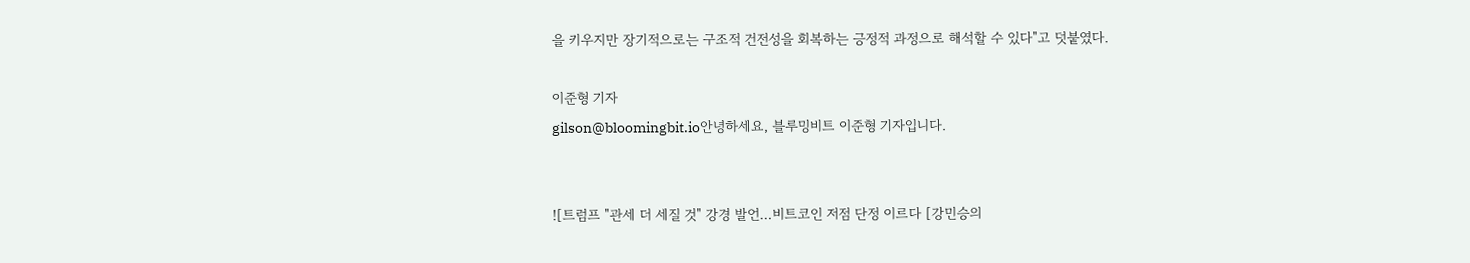을 키우지만 장기적으로는 구조적 건전성을 회복하는 긍정적 과정으로 해석할 수 있다"고 덧붙였다.

이준형 기자
gilson@bloomingbit.io안녕하세요, 블루밍비트 이준형 기자입니다.


![트럼프 "관세 더 세질 것" 강경 발언…비트코인 저점 단정 이르다 [강민승의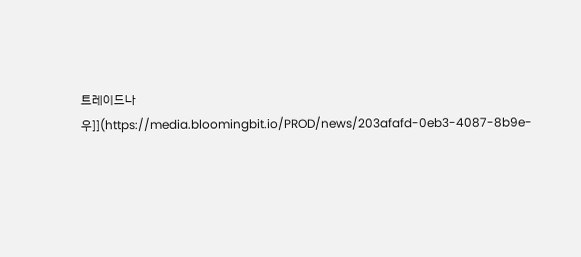트레이드나우]](https://media.bloomingbit.io/PROD/news/203afafd-0eb3-4087-8b9e-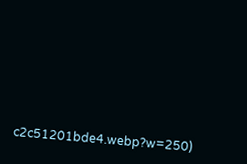c2c51201bde4.webp?w=250)